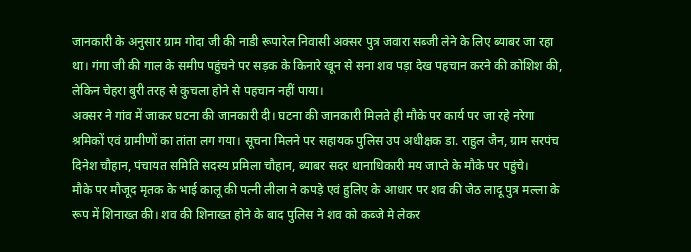जानकारी के अनुसार ग्राम गोदा जी की नाडी रूपारेल निवासी अक्सर पुत्र जवारा सब्जी लेने के लिए ब्याबर जा रहा था। गंगा जी की गाल के समीप पहुंचने पर सड़क के किनारे खून से सना शव पड़ा देख पहचान करने की कोशिश की, लेकिन चेहरा बुरी तरह से कुचला होने से पहचान नहीं पाया।
अक्सर ने गांव में जाकर घटना की जानकारी दी। घटना की जानकारी मिलते ही मौके पर कार्य पर जा रहे नरेगा श्रमिकों एवं ग्रामीणों का तांता लग गया। सूचना मिलने पर सहायक पुलिस उप अधीक्षक डा. राहुल जैन, ग्राम सरपंच दिनेश चौहान, पंचायत समिति सदस्य प्रमिला चौहान, ब्याबर सदर थानाधिकारी मय जाप्ते के मौके पर पहुंचे।
मौके पर मौजूद मृतक के भाई कालू की पत्नी लीला ने कपड़े एवं हुलिए के आधार पर शव की जेठ लादू पुत्र मल्ला के रूप में शिनाख्त की। शव की शिनाख्त होने के बाद पुलिस ने शव को कब्जे मे लेकर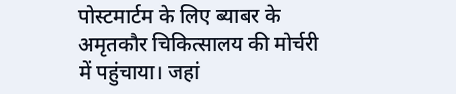पोस्टमार्टम के लिए ब्याबर के अमृतकौर चिकित्सालय की मोर्चरी में पहुंचाया। जहां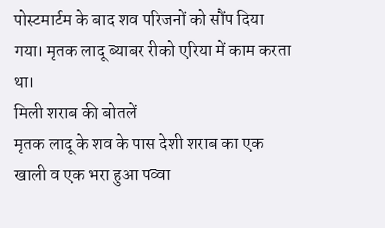पोस्टमार्टम के बाद शव परिजनों को सौंप दिया गया। मृतक लादू ब्याबर रीको एरिया में काम करता था।
मिली शराब की बोतलें
मृतक लादू के शव के पास देशी शराब का एक खाली व एक भरा हुआ पव्वा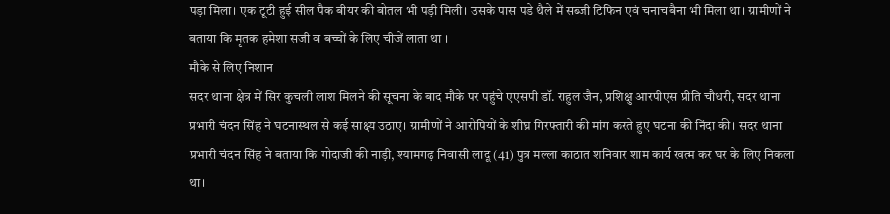पड़ा मिला। एक टूटी हुई सील पैक बीयर की बोतल भी पड़ी मिली। उसके पास पडे थैले में सब्जी टिफिन एवं चनाचबैना भी मिला था। ग्रामीणों ने बताया कि मृतक हमेशा सजी व बच्चों के लिए चीजें लाता था ।
मौके से लिए निशान
सदर थाना क्षेत्र में सिर कुचली लाश मिलने की सूचना के बाद मौके पर पहुंचे एएसपी डॉ. राहुल जैन, प्रशिक्षु आरपीएस प्रीति चौधरी, सदर थाना प्रभारी चंदन सिंह ने घटनास्थल से कई साक्ष्य उठाए। ग्रामीणों ने आरोपियों के शीघ्र गिरफ्तारी की मांग करते हुए घटना की निंदा की। सदर थाना प्रभारी चंदन सिंह ने बताया कि गोदाजी की नाड़ी, श्यामगढ़ निवासी लादू (41) पुत्र मल्ला काठात शनिवार शाम कार्य खत्म कर घर के लिए निकला था।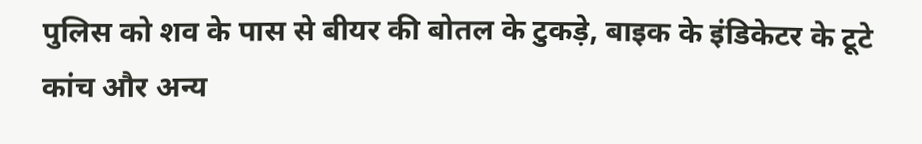पुलिस को शव के पास से बीयर की बोतल के टुकड़े, बाइक के इंडिकेटर के टूटे कांच और अन्य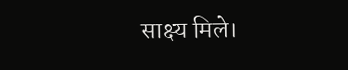साक्ष्य मिले।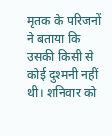मृतक के परिजनों ने बताया कि उसकी किसी से कोई दुश्मनी नहीं थी। शनिवार को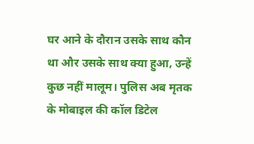घर आने के दौरान उसके साथ कौन था और उसके साथ क्या हुआ, उन्हें कुछ नहीं मालूम। पुलिस अब मृतक के मोबाइल की कॉल डिटेल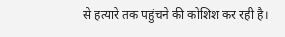से हत्यारे तक पहुंचने की कोशिश कर रही है।